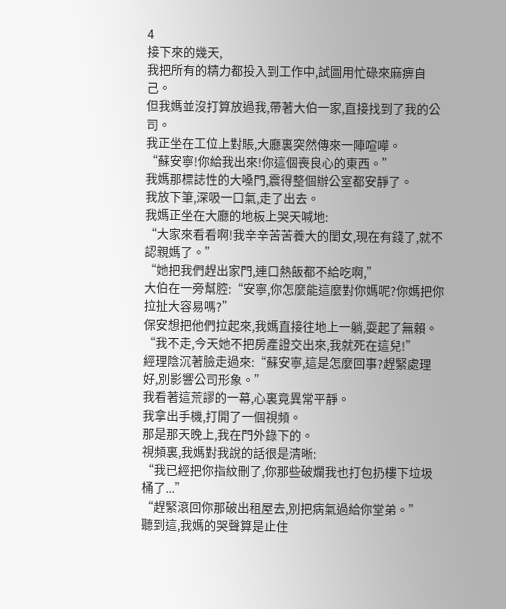4
接下來的幾天,
我把所有的精力都投入到工作中,試圖用忙碌來麻痹自己。
但我媽並沒打算放過我,帶著大伯一家,直接找到了我的公司。
我正坐在工位上對賬,大廳裏突然傳來一陣喧嘩。
“蘇安寧!你給我出來!你這個喪良心的東西。”
我媽那標誌性的大嗓門,震得整個辦公室都安靜了。
我放下筆,深吸一口氣,走了出去。
我媽正坐在大廳的地板上哭天喊地:
“大家來看看啊!我辛辛苦苦養大的閨女,現在有錢了,就不認親媽了。”
“她把我們趕出家門,連口熱飯都不給吃啊,”
大伯在一旁幫腔:“安寧,你怎麼能這麼對你媽呢?你媽把你拉扯大容易嗎?”
保安想把他們拉起來,我媽直接往地上一躺,耍起了無賴。
“我不走,今天她不把房產證交出來,我就死在這兒!”
經理陰沉著臉走過來:“蘇安寧,這是怎麼回事?趕緊處理好,別影響公司形象。”
我看著這荒謬的一幕,心裏竟異常平靜。
我拿出手機,打開了一個視頻。
那是那天晚上,我在門外錄下的。
視頻裏,我媽對我說的話很是清晰:
“我已經把你指紋刪了,你那些破爛我也打包扔樓下垃圾桶了...”
“趕緊滾回你那破出租屋去,別把病氣過給你堂弟。”
聽到這,我媽的哭聲算是止住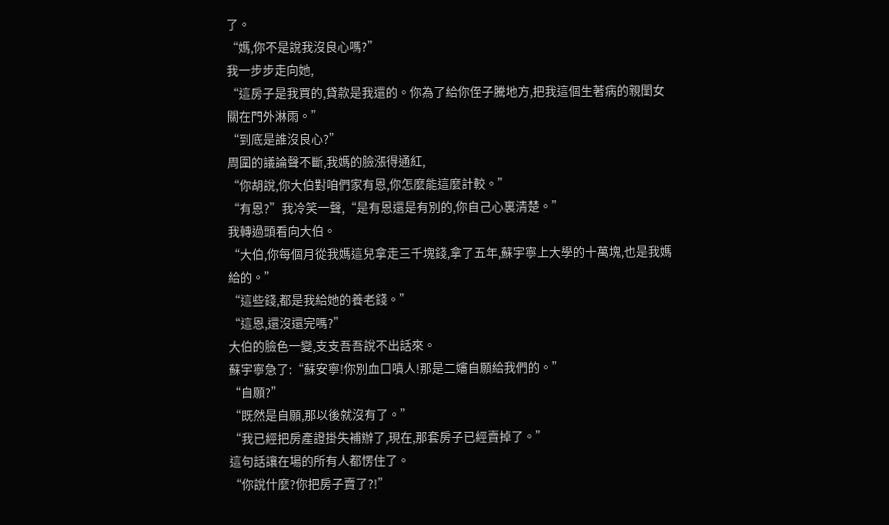了。
“媽,你不是說我沒良心嗎?”
我一步步走向她,
“這房子是我買的,貸款是我還的。你為了給你侄子騰地方,把我這個生著病的親閨女關在門外淋雨。”
“到底是誰沒良心?”
周圍的議論聲不斷,我媽的臉漲得通紅,
“你胡說,你大伯對咱們家有恩,你怎麼能這麼計較。”
“有恩?”我冷笑一聲,“是有恩還是有別的,你自己心裏清楚。”
我轉過頭看向大伯。
“大伯,你每個月從我媽這兒拿走三千塊錢,拿了五年,蘇宇寧上大學的十萬塊,也是我媽給的。”
“這些錢,都是我給她的養老錢。”
“這恩,還沒還完嗎?”
大伯的臉色一變,支支吾吾說不出話來。
蘇宇寧急了:“蘇安寧!你別血口噴人!那是二嬸自願給我們的。”
“自願?”
“既然是自願,那以後就沒有了。”
“我已經把房產證掛失補辦了,現在,那套房子已經賣掉了。”
這句話讓在場的所有人都愣住了。
“你說什麼?你把房子賣了?!”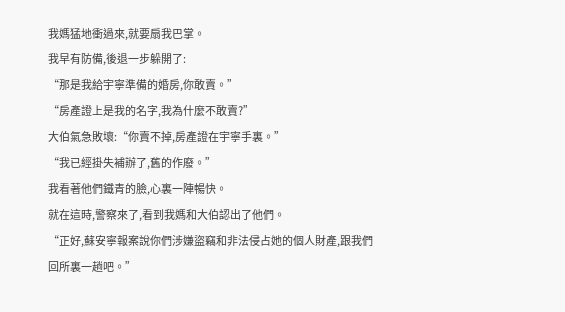我媽猛地衝過來,就要扇我巴掌。
我早有防備,後退一步躲開了:
“那是我給宇寧準備的婚房,你敢賣。”
“房產證上是我的名字,我為什麼不敢賣?”
大伯氣急敗壞:“你賣不掉,房產證在宇寧手裏。”
“我已經掛失補辦了,舊的作廢。”
我看著他們鐵青的臉,心裏一陣暢快。
就在這時,警察來了,看到我媽和大伯認出了他們。
“正好,蘇安寧報案說你們涉嫌盜竊和非法侵占她的個人財產,跟我們回所裏一趟吧。”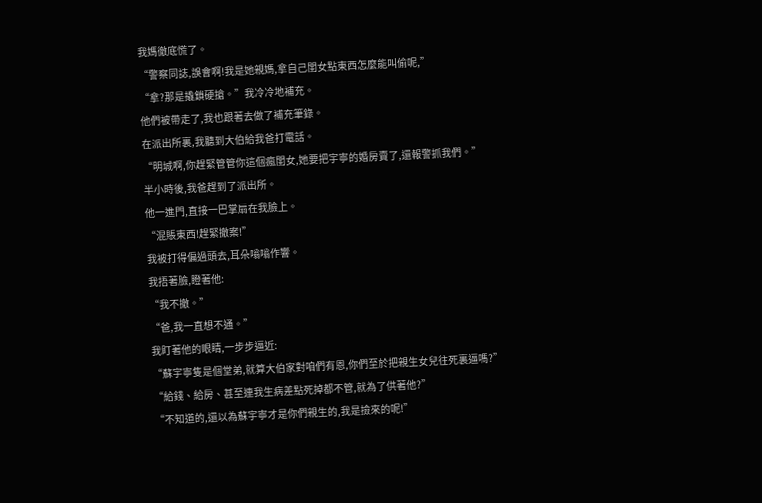我媽徹底慌了。
“警察同誌,誤會啊!我是她親媽,拿自己閨女點東西怎麼能叫偷呢,”
“拿?那是撬鎖硬搶。”我冷冷地補充。
他們被帶走了,我也跟著去做了補充筆錄。
在派出所裏,我聽到大伯給我爸打電話。
“明城啊,你趕緊管管你這個瘋閨女,她要把宇寧的婚房賣了,還報警抓我們。”
半小時後,我爸趕到了派出所。
他一進門,直接一巴掌扇在我臉上。
“混賬東西!趕緊撤案!”
我被打得偏過頭去,耳朵嗡嗡作響。
我捂著臉,瞪著他:
“我不撤。”
“爸,我一直想不通。”
我盯著他的眼睛,一步步逼近:
“蘇宇寧隻是個堂弟,就算大伯家對咱們有恩,你們至於把親生女兒往死裏逼嗎?”
“給錢、給房、甚至連我生病差點死掉都不管,就為了供著他?”
“不知道的,還以為蘇宇寧才是你們親生的,我是撿來的呢!”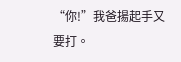“你!”我爸揚起手又要打。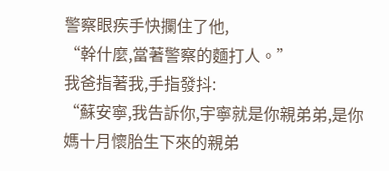警察眼疾手快攔住了他,
“幹什麼,當著警察的麵打人。”
我爸指著我,手指發抖:
“蘇安寧,我告訴你,宇寧就是你親弟弟,是你媽十月懷胎生下來的親弟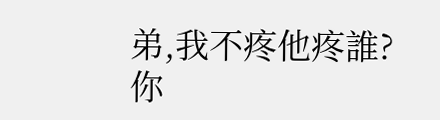弟,我不疼他疼誰?
你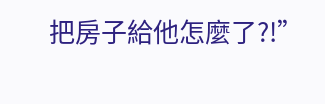把房子給他怎麼了?!”